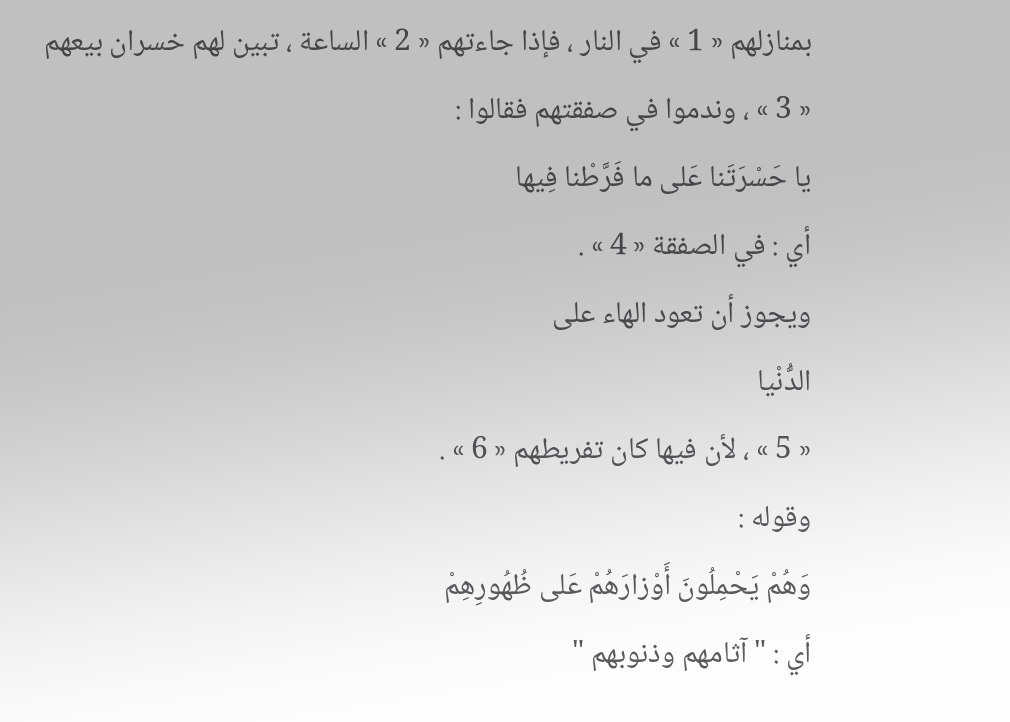بمنازلهم « 1 » في النار ، فإذا جاءتهم « 2 » الساعة ، تبين لهم خسران بيعهم « 3 » ، وندموا في صفقتهم فقالوا :
يا حَسْرَتَنا عَلى ما فَرَّطْنا فِيها
أي : في الصفقة « 4 » .
ويجوز أن تعود الهاء على
الدُّنْيا
« 5 » ، لأن فيها كان تفريطهم « 6 » .
وقوله :
وَهُمْ يَحْمِلُونَ أَوْزارَهُمْ عَلى ظُهُورِهِمْ
أي : " آثامهم وذنوبهم "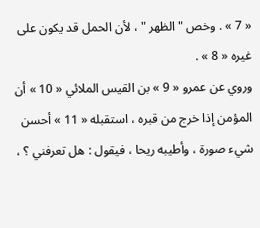« 7 » . وخص " الظهر " ، لأن الحمل قد يكون على غيره « 8 » .
وروي عن عمرو « 9 » بن القيس الملائي « 10 » أن المؤمن إذا خرج من قبره ، استقبله « 11 » أحسن شيء صورة ، وأطيبه ريحا ، فيقول : هل تعرفني ؟ ،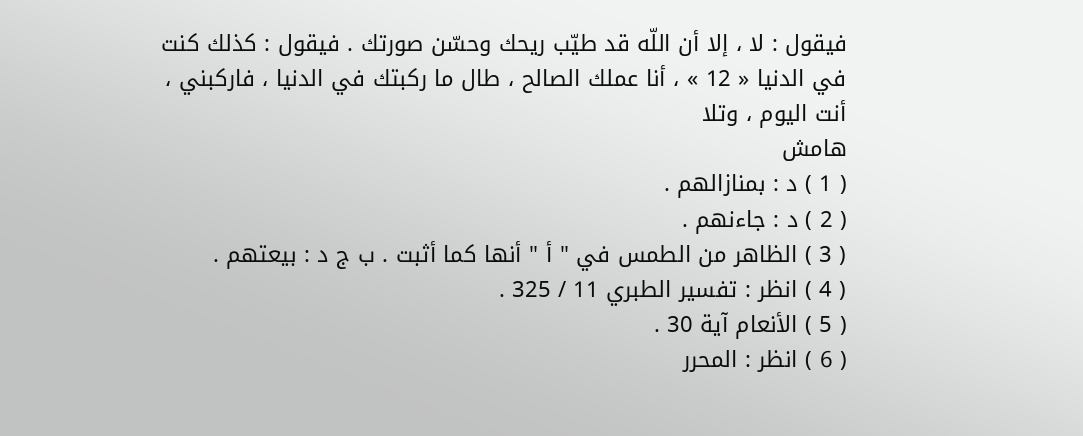فيقول : لا ، إلا أن اللّه قد طيّب ريحك وحسّن صورتك . فيقول : كذلك كنت في الدنيا « 12 » ، أنا عملك الصالح ، طال ما ركبتك في الدنيا ، فاركبني ، أنت اليوم ، وتلا
هامش
( 1 ) د : بمنازالهم .
( 2 ) د : جاءنهم .
( 3 ) الظاهر من الطمس في " أ " أنها كما أثبت . ب ج د : بيعتهم .
( 4 ) انظر : تفسير الطبري 11 / 325 .
( 5 ) الأنعام آية 30 .
( 6 ) انظر : المحرر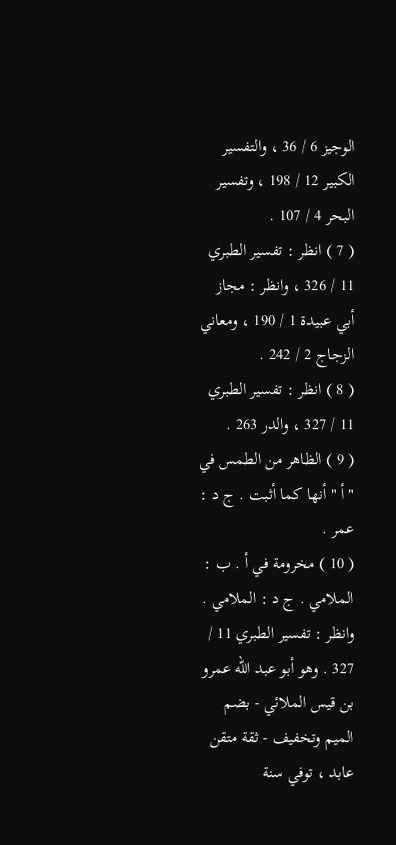الوجيز 6 / 36 ، والتفسير الكبير 12 / 198 ، وتفسير البحر 4 / 107 .
( 7 ) انظر : تفسير الطبري 11 / 326 ، وانظر : مجاز أبي عبيدة 1 / 190 ، ومعاني الزجاج 2 / 242 .
( 8 ) انظر : تفسير الطبري 11 / 327 ، والدر 263 .
( 9 ) الظاهر من الطمس في " أ " أنها كما أثبت . ج د : عمر .
( 10 ) مخرومة في أ . ب : الملامي . ج د : الملامي . وانظر : تفسير الطبري 11 / 327 . وهو أبو عبد اللّه عمرو بن قيس الملائي - بضم الميم وتخفيف - ثقة متقن عابد ، توفي سنة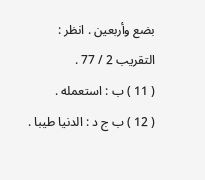بضع وأربعين . انظر :
التقريب 2 / 77 .
( 11 ) ب : استعمله .
( 12 ) ب ج د : الدنيا طيبا .